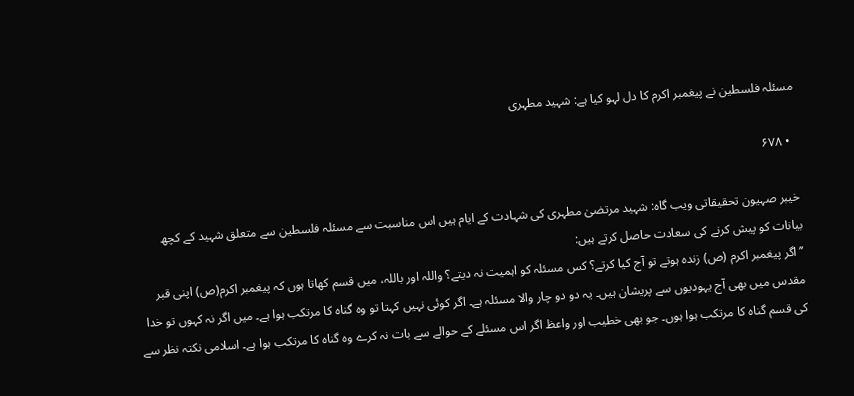مسئلہ فلسطین نے پیغمبر اکرم کا دل لہو کیا ہے: شہید مطہری

  • ۶۷۸

خیبر صہیون تحقیقاتی ویب گاہ: شہید مرتضیٰ مطہری کی شہادت کے ایام ہیں اس مناسبت سے مسئلہ فلسطین سے متعلق شہید کے کچھ بیانات کو پیش کرنے کی سعادت حاصل کرتے ہیں:
’’اگر پیغمبر اکرم (ص) زندہ ہوتے تو آج کیا کرتے؟ کس مسئلہ کو اہمیت نہ دیتے؟ واللہ اور باللہ، میں قسم کھاتا ہوں کہ پیغمبر اکرم(ص) اپنی قبر مقدس میں بھی آج یہودیوں سے پریشان ہیں۔ یہ دو دو چار والا مسئلہ ہے۔ اگر کوئی نہیں کہتا تو وہ گناہ کا مرتکب ہوا ہے۔ میں اگر نہ کہوں تو خدا کی قسم گناہ کا مرتکب ہوا ہوں۔ جو بھی خطیب اور واعظ اگر اس مسئلے کے حوالے سے بات نہ کرے وہ گناہ کا مرتکب ہوا ہے۔ اسلامی نکتہ نظر سے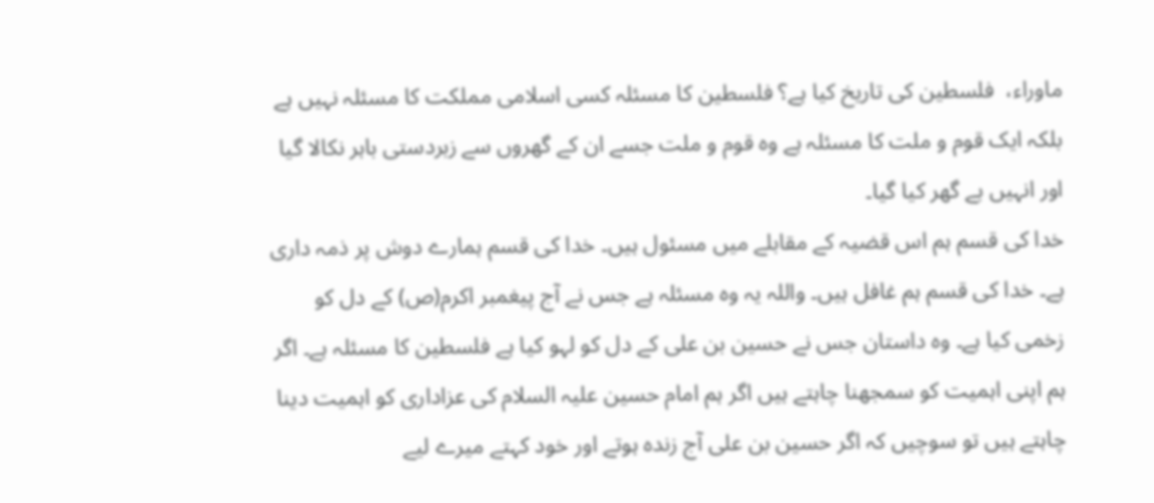ماوراء،  فلسطین کی تاریخ کیا ہے؟ فلسطین کا مسئلہ کسی اسلامی مملکت کا مسئلہ نہیں ہے بلکہ ایک قوم و ملت کا مسئلہ ہے وہ قوم و ملت جسے ان کے گھروں سے زبردستی باہر نکالا گیا اور انہیں بے گھر کیا گیا۔
خدا کی قسم ہم اس قضیہ کے مقابلے میں مسئول ہیں۔ خدا کی قسم ہمارے دوش پر ذمہ داری ہے۔ خدا کی قسم ہم غافل ہیں۔ واللہ یہ وہ مسئلہ ہے جس نے آج پیغمبر اکرم(ص) کے دل کو زخمی کیا ہے۔ وہ داستان جس نے حسین بن علی کے دل کو لہو کیا ہے فلسطین کا مسئلہ ہے۔ اگر ہم اپنی اہمیت کو سمجھنا چاہتے ہیں اگر ہم امام حسین علیہ السلام کی عزاداری کو اہمیت دینا چاہتے ہیں تو سوچیں کہ اگر حسین بن علی آج زندہ ہوتے اور خود کہتے میرے لیے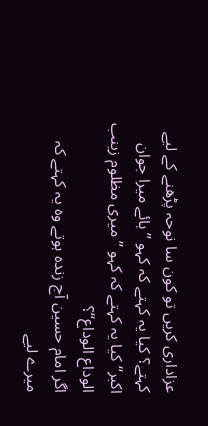عزاداری کریں تو کون سا نوحہ پڑھنے کے لیے کہتے؟ کیا یہ کہتے کہ کہو ’’ہائے میرا جوان اکبر‘‘ کیا یہ کہتے کہ کہو ’’میری مظلوم زینب الوداع الوداع‘‘؟
اگر امام حسین آج زندہ ہوتے وہ یہ کہتے کہ میرے لیے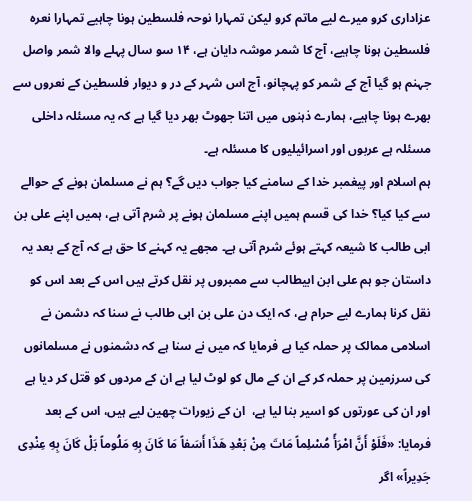عزاداری کرو میرے لیے ماتم کرو لیکن تمہارا نوحہ فلسطین ہونا چاہیے تمہارا نعرہ فلسطین ہونا چاہیے، آج کا شمر موشہ دایان ہے، ۱۴ سو سال پہلے والا شمر واصل جہنم ہو گیا آج کے شمر کو پہچانو، آج اس شہر کے در و دیوار فلسطین کے نعروں سے بھرے ہونا چاہیے، ہمارے ذہنوں میں اتنا جھوٹ بھر دیا گیا ہے کہ یہ مسئلہ داخلی مسئلہ ہے عربوں اور اسرائیلیوں کا مسئلہ ہے۔
ہم اسلام اور پیغمبر خدا کے سامنے کیا جواب دیں گے؟ ہم نے مسلمان ہونے کے حوالے سے کیا کیا؟ خدا کی قسم ہمیں اپنے مسلمان ہونے پر شرم آتی ہے، ہمیں اپنے علی بن ابی طالب کا شیعہ کہتے ہوئے شرم آتی ہے۔ مجھے یہ کہنے کا حق ہے کہ آج کے بعد یہ داستان جو ہم علی ابن ابیطالب سے ممبروں پر نقل کرتے ہیں اس کے بعد اس کو نقل کرنا ہمارے لیے حرام ہے، کہ ایک دن علی بن ابی طالب نے سنا کہ دشمن نے اسلامی ممالک پر حملہ کیا ہے فرمایا کہ میں نے سنا ہے کہ دشمنوں نے مسلمانوں کی سرزمین پر حملہ کر کے ان کے مال کو لوٹ لیا ہے ان کے مردوں کو قتل کر دیا ہے اور ان کی عورتوں کو اسیر بنا لیا ہے،  ان کے زیورات چھین لیے ہیں، اس کے بعد فرمایا: «فَلَوْ أَنَّ امْرَأً مُسْلِماً مَاتَ مِنْ بَعْدِ هَذَا أَسَفاً مَا کَانَ بِهِ مَلُوماً بَلْ کَانَ بِهِ عِنْدِی جَدِیراً» اگر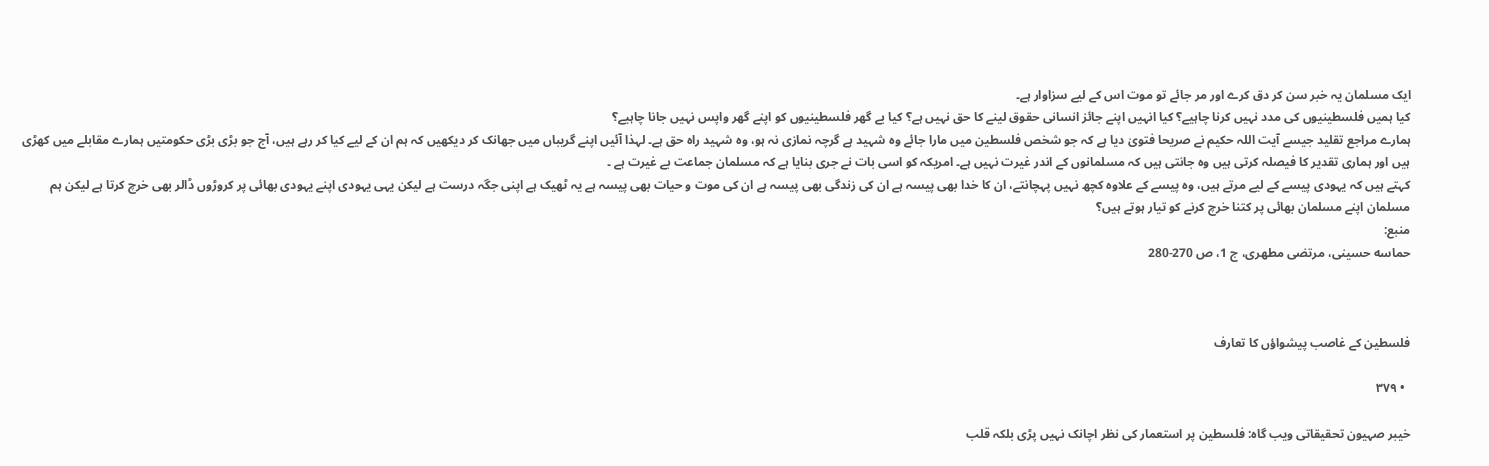ایک مسلمان یہ خبر سن کر دق کرے اور مر جائے تو موت اس کے لیے سزاوار ہے۔
کیا ہمیں فلسطینیوں کی مدد نہیں کرنا چاہیے؟ کیا انہیں اپنے جائز انسانی حقوق لینے کا حق نہیں ہے؟ کیا بے گھر فلسطینیوں کو اپنے گھر واپس نہیں جانا چاہیے؟
ہمارے مراجع تقلید جیسے آیت اللہ حکیم نے صریحا فتویٰ دیا ہے کہ جو شخص فلسطین میں مارا جائے وہ شہید ہے گرچہ نمازی نہ ہو، وہ شہید راہ حق ہے۔ لہذا آئیں اپنے گریباں میں جھانک کر دیکھیں کہ ہم ان کے لیے کیا کر رہے ہیں، آج جو بڑی بڑی حکومتیں ہمارے مقابلے میں کھڑی ہیں اور ہماری تقدیر کا فیصلہ کرتی ہیں وہ جانتی ہیں کہ مسلمانوں کے اندر غیرت نہیں ہے۔ امریکہ کو اسی بات نے جری بنایا ہے کہ مسلمان جماعت بے غیرت ہے ۔
کہتے ہیں کہ یہودی پیسے کے لیے مرتے ہیں، وہ پیسے کے علاوہ کچھ نہیں پہچانتے، ان کا خدا بھی پیسہ ہے ان کی زندگی بھی پیسہ ہے ان کی موت و حیات بھی پیسہ ہے یہ ٹھیک ہے اپنی جگہ درست ہے لیکن یہی یہودی اپنے یہودی بھائی پر کروڑوں ڈالر بھی خرچ کرتا ہے لیکن ہم مسلمان اپنے مسلمان بھائی پر کتنا خرچ کرنے کو تیار ہوتے ہیں؟
منبع:
حماسه حسینی، مرتضی مطهری، ج 1، ص 270-280



فلسطین کے غاصب پیشواؤں کا تعارف

  • ۳۷۹

خیبر صہیون تحقیقاتی ویب گاہ: فلسطین پر استعمار کی نظر اچانک نہیں پڑی بلکہ قلب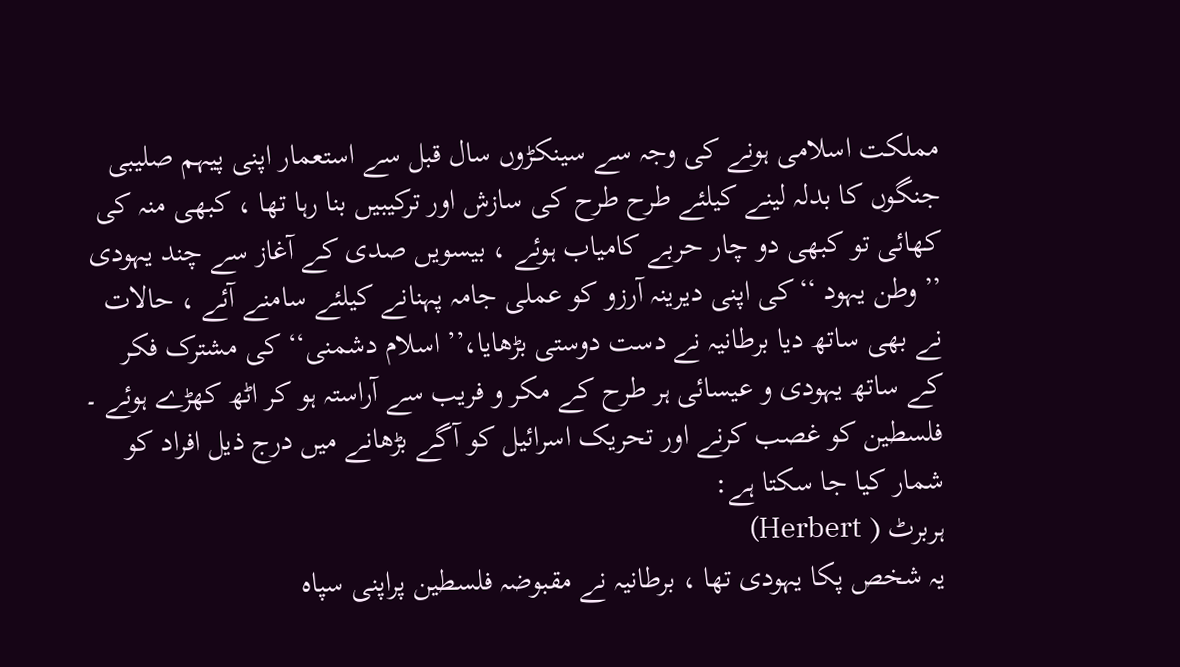مملکت اسلامی ہونے کی وجہ سے سینکڑوں سال قبل سے استعمار اپنی پیہم صلیبی جنگوں کا بدلہ لینے کیلئے طرح طرح کی سازش اور ترکیبیں بنا رہا تھا ، کبھی منہ کی کھائی تو کبھی دو چار حربے کامیاب ہوئے ، بیسویں صدی کے آغاز سے چند یہودی ’’ وطن یہود ‘‘کی اپنی دیرینہ آرزو کو عملی جامہ پہنانے کیلئے سامنے آئے ، حالات نے بھی ساتھ دیا برطانیہ نے دست دوستی بڑھایا،’’ اسلام دشمنی‘‘ کی مشترک فکر کے ساتھ یہودی و عیسائی ہر طرح کے مکر و فریب سے آراستہ ہو کر اٹھ کھڑے ہوئے ۔ فلسطین کو غصب کرنے اور تحریک اسرائیل کو آگے بڑھانے میں درج ذیل افراد کو شمار کیا جا سکتا ہے:
ہربرٹ ( Herbert)
یہ شخص پکا یہودی تھا ، برطانیہ نے مقبوضہ فلسطین پراپنی سپاہ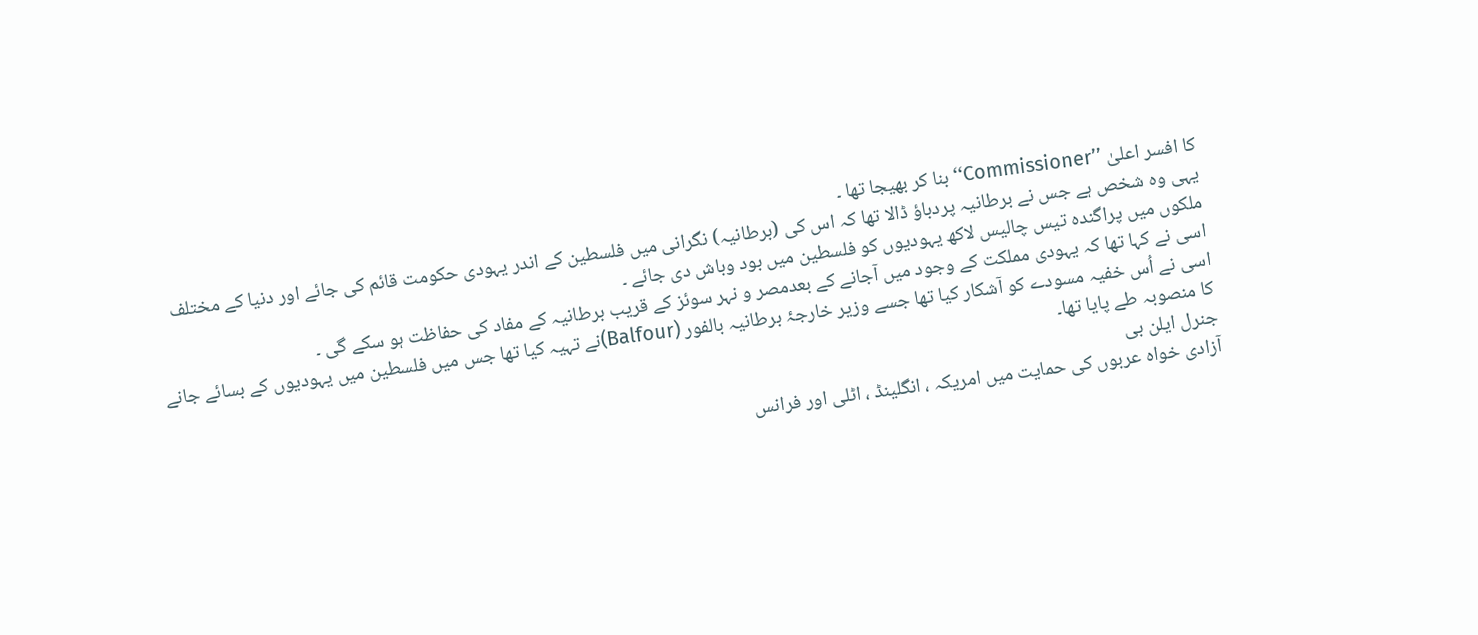کا افسر اعلیٰ ’’Commissioner‘‘بنا کر بھیجا تھا ۔
یہی وہ شخص ہے جس نے برطانیہ پردباؤ ڈالا تھا کہ اس کی (برطانیہ) نگرانی میں فلسطین کے اندر یہودی حکومت قائم کی جائے اور دنیا کے مختلف ملکوں میں پراگندہ تیس چالیس لاکھ یہودیوں کو فلسطین میں بود وباش دی جائے ۔
اسی نے کہا تھا کہ یہودی مملکت کے وجود میں آجانے کے بعدمصر و نہر سوئز کے قریب برطانیہ کے مفاد کی حفاظت ہو سکے گی ۔
اسی نے اُس خفیہ مسودے کو آشکار کیا تھا جسے وزیر خارجۂ برطانیہ بالفور (Balfour)نے تہیہ کیا تھا جس میں فلسطین میں یہودیوں کے بسائے جانے کا منصوبہ طے پایا تھا۔
جنرل ایلن بی
آزادی خواہ عربوں کی حمایت میں امریکہ ، انگلینڈ ، اٹلی اور فرانس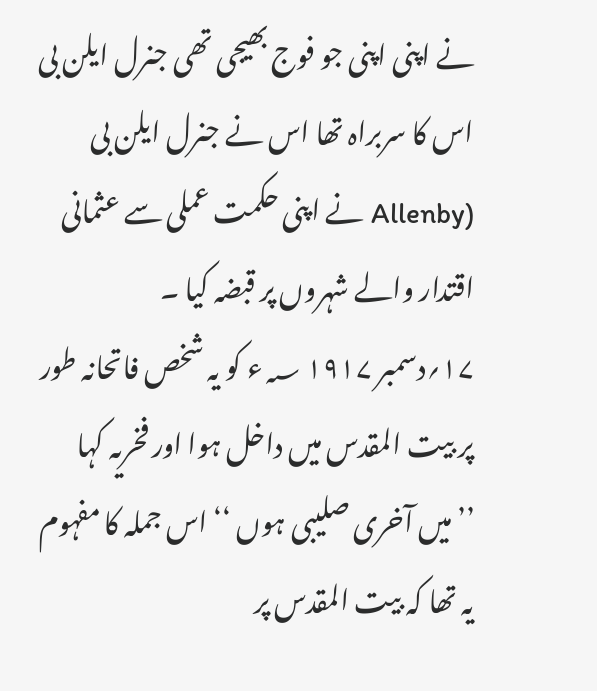نے اپنی اپنی جو فوج بھیجی تھی جنرل ایلن بی اس کا سربراہ تھا اس نے جنرل ایلن بی (Allenby نے اپنی حکمت عملی سے عثمانی اقتدار والے شہروں پر قبضہ کیا ۔
۱۷؍دسمبر ۱۹۱۷ ؁ء کو یہ شخص فاتحانہ طور پر بیت المقدس میں داخل ہوا اور فخریہ کہا ’’میں آخری صلیبی ہوں ‘‘ اس جملہ کا مفہوم یہ تھا کہ بیت المقدس پر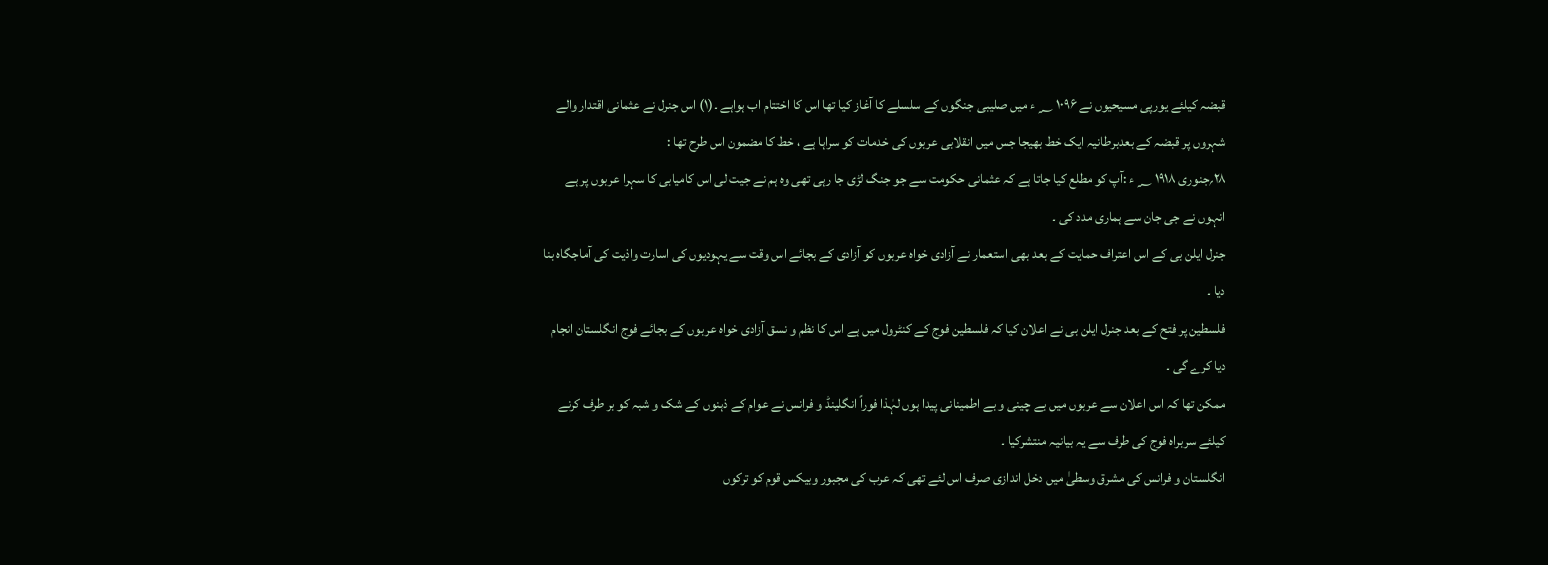قبضہ کیلئے یورپی مسیحیوں نے ۱۰۹۶ ؁ ء میں صلیبی جنگوں کے سلسلے کا آغاز کیا تھا اس کا اختتام اب ہواہے ۔(۱) اس جنرل نے عثمانی اقتدار والے شہروں پر قبضہ کے بعدبرطانیہ ایک خط بھیجا جس میں انقلابی عربوں کی خدمات کو سراہا ہے ، خط کا مضمون اس طرح تھا :
۲۸؍جنوری ۱۹۱۸ ؁ ء :آپ کو مطلع کیا جاتا ہے کہ عثمانی حکومت سے جو جنگ لڑی جا رہی تھی وہ ہم نے جیت لی اس کامیابی کا سہرا عربوں پر ہے انہوں نے جی جان سے ہماری مدد کی ۔
جنرل ایلن بی کے اس اعتراف حمایت کے بعد بھی استعمار نے آزادی خواہ عربوں کو آزادی کے بجائے اس وقت سے یہودیوں کی اسارت واذیت کی آماجگاہ بنا دیا ۔
فلسطین پر فتح کے بعد جنرل ایلن بی نے اعلان کیا کہ فلسطین فوج کے کنٹرول میں ہے اس کا نظم و نسق آزادی خواہ عربوں کے بجائے فوج انگلستان انجام دیا کرے گی ۔
ممکن تھا کہ اس اعلان سے عربوں میں بے چینی و بے اطمینانی پیدا ہوں لہٰذا فوراً انگلینڈ و فرانس نے عوام کے ذہنوں کے شک و شبہ کو بر طرف کرنے کیلئے سربراہ فوج کی طرف سے یہ بیانیہ منتشرکیا ۔
انگلستان و فرانس کی مشرق وسطیٰ میں دخل اندازی صرف اس لئے تھی کہ عرب کی مجبور وبیکس قوم کو ترکوں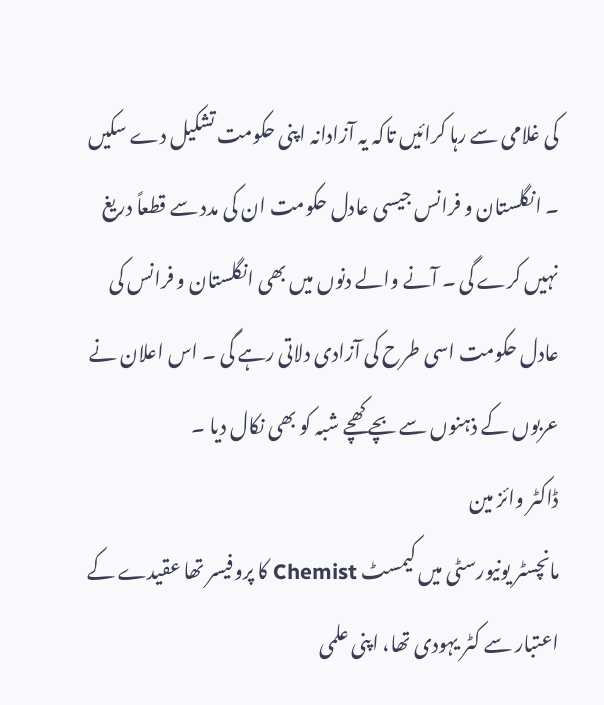کی غلامی سے رہا کرائیں تاکہ یہ آزادانہ اپنی حکومت تشکیل دے سکیں ۔ انگلستان و فرانس جیسی عادل حکومت ان کی مدد سے قطعاً دریغ نہیں کرے گی ۔ آنے والے دنوں میں بھی انگلستان و فرانس کی عادل حکومت اسی طرح کی آزادی دلاتی رہے گی ۔ اس اعلان نے عربوں کے ذہنوں سے بچے کھچے شبہ کو بھی نکال دیا ۔
ڈاکٹر وائز مین
مانچسٹر یونیورسٹی میں کیمسٹ Chemist کا پروفیسر تھا عقیدے کے اعتبار سے کٹر یہودی تھا، اپنی علمی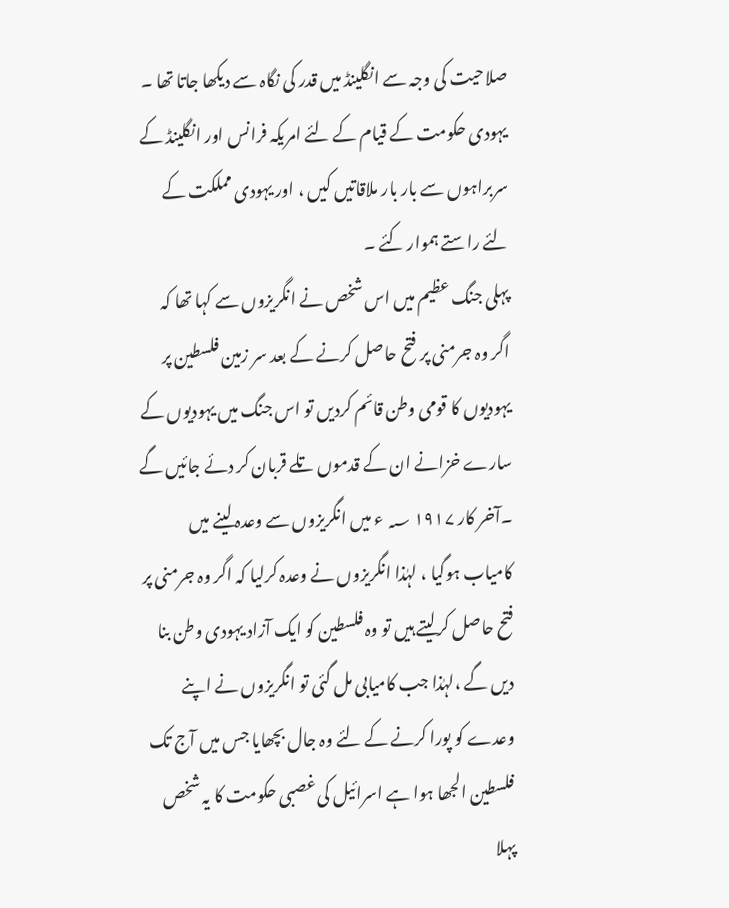صلاحیت کی وجہ سے انگلینڈ میں قدر کی نگاہ سے دیکھا جاتا تھا ۔
یہودی حکومت کے قیام کے لئے امریکہ فرانس اور انگلینڈ کے سربراہوں سے بار بار ملاقاتیں کیں ، اور یہودی مملکت کے لئے راستے ہموار کئے ۔
پہلی جنگ عظیم میں اس شخص نے انگریزوں سے کہا تھا کہ اگر وہ جرمنی پر فتح حاصل کرنے کے بعد سر زمین فلسطین پر یہودیوں کا قومی وطن قائم کردیں تو اس جنگ میں یہودیوں کے سارے خزانے ان کے قدموں تلے قربان کر دئے جائیں گے ۔آخر کار ۱۹۱۷ ؁ ء میں انگریزوں سے وعدہ لینے میں کامیاب ہوگیا ، لہٰذا انگریزوں نے وعدہ کرلیا کہ اگر وہ جرمنی پر فتح حاصل کرلیتے ہیں تو وہ فلسطین کو ایک آزاد یہودی وطن بنا دیں گے ،لہٰذا جب کامیابی مل گئی تو انگریزوں نے اپنے وعدے کو پورا کرنے کے لئے وہ جال بچھایا جس میں آج تک فلسطین الجھا ہوا ہے اسرائیل کی غصبی حکومت کا یہ شخص پہلا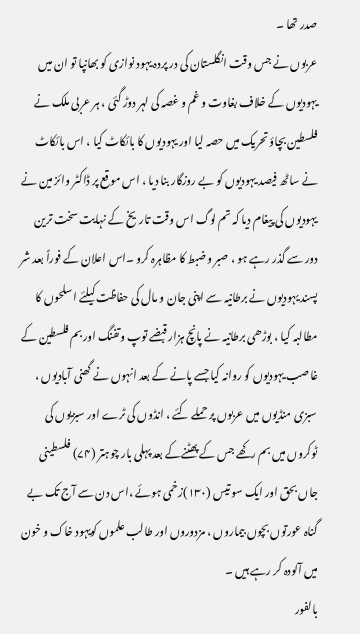صدر تھا ۔
عربوں نے جس وقت انگلستان کی در پردہ یہود نوازی کو بھانپا تو ان میں یہودیوں کے خلاف بغاوت و غم و غصہ کی لہر دوڑ گئی ، ہر عربی ملک نے فلسطین بچاؤ تحریک میں حصہ لیا اور یہودیوں کا بائکاٹ کیا ، اس بائکاٹ نے ساٹھ فیصد یہودیوں کو بے روزگار بنا دیا ، اس موقع پر ڈاکٹر وائز مین نے یہودیوں کی پیغام دیا کہ تم لوگ اس وقت تاریخ کے نہایت سخت ترین دور سے گذر رہے ہو ، صبر وضبط کا مظاہرہ کرو ۔اس اعلان کے فوراً بعد شر پسند یہودیوں نے برطانیہ سے اپنی جان و مال کی حفاظت کیلئے اسلحوں کا مطالبہ کیا ، بوڑھی برطانیہ نے پانچ ہزار قبضے توپ وتفنگ اور بم فلسطین کے غاصب یہودیوں کو روانہ کیا جسے پانے کے بعد انہوں نے گھنی آبادیوں ، سبزی منڈیوں میں عربوں پر حملے کئے ، انڈوں کی ٹرے اور سبزیوں کی ٹوکروں میں بم رکھے جس کے پھٹنےکے بعد پہلی بار چوہتر (۷۴) فلسطینی جاں بحق اور ایک سو تیس (۱۳۰)زخمی ہوئے ،اس دن سے آج تک بے گناہ عورتوں بچوں بیماروں ، مزدوروں اور طالب علموں کویہود خاک و خون میں آلودہ کر رہے ہیں ۔
بالفور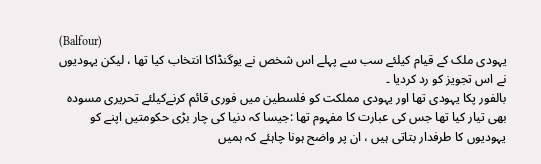(Balfour)
یہودی ملک کے قیام کیلئے سب سے پہلے اس شخص نے یوگنڈاکا انتخاب کیا تھا ، لیکن یہودیوں نے اس تجویز کو رد کردیا ۔
بالفور پکا یہودی تھا اور یہودی مملکت کو فلسطین میں فوری قائم کرنےکیلئے تحریری مسودہ بھی تیار کیا تھا جس کی عبارت کا مفہوم تھا :جیسا کہ دنیا کی چار بڑی حکومتیں اپنے کو یہودیوں کا طرفدار بتاتی ہیں ، ان پر واضح ہونا چاہئے کہ ہمیں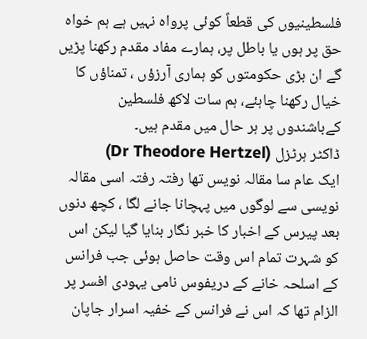فلسطینیوں کی قطعاً کوئی پرواہ نہیں ہے ہم خواہ حق پر ہوں یا باطل پر، ہمارے مفاد مقدم رکھنا پڑیں گے ان بڑی حکومتوں کو ہماری آرزؤں ، تمناؤں کا خیال رکھنا چاہئے، ہم سات لاکھ فلسطین کےباشندوں پر ہر حال میں مقدم ہیں۔
ڈاکٹر ہرٹزل (Dr Theodore Hertzel)
ایک عام سا مقالہ نویس تھا رفتہ رفتہ اسی مقالہ نویسی سے لوگوں میں پہچانا جانے لگا ، کچھ دنوں بعد پیرس کے اخبار کا خبر نگار بنایا گیا لیکن اس کو شہرت تمام اس وقت حاصل ہوئی جب فرانس کے اسلحہ خانے کے دریفوس نامی یہودی افسر پر الزام تھا کہ اس نے فرانس کے خفیہ اسرار جاپان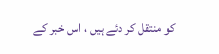کو منتقل کر دئے ہیں ، اس خبر کے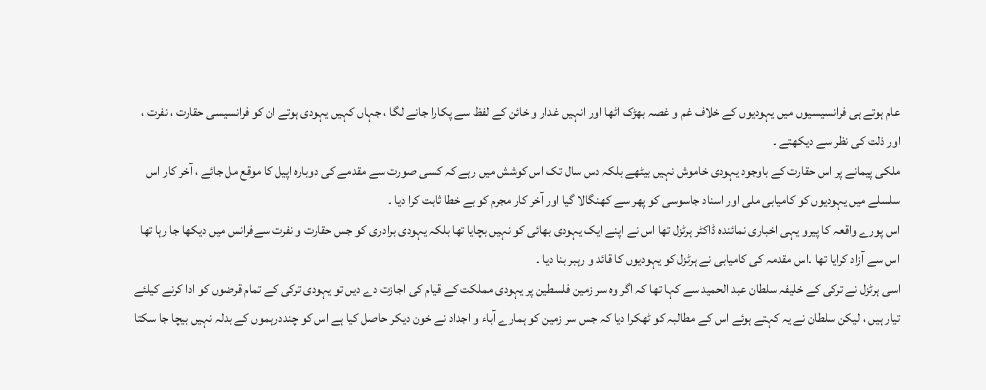عام ہوتے ہی فرانسیسیوں میں یہودیوں کے خلاف غم و غصہ بھڑک اٹھا اور انہیں غدار و خائن کے لفظ سے پکارا جانے لگا ، جہاں کہیں یہودی ہوتے ان کو فرانسیسی حقارت ، نفرت ، اور ذلت کی نظر سے دیکھتے ۔
ملکی پیمانے پر اس حقارت کے باوجود یہودی خاموش نہیں بیٹھے بلکہ دس سال تک اس کوشش میں رہے کہ کسی صورت سے مقدمے کی دوبارہ اپیل کا موقع مل جائے ، آخر کار اس سلسلے میں یہودیوں کو کامیابی ملی اور اسناد جاسوسی کو پھر سے کھنگالا گیا اور آخر کار مجرم کو بے خطا ثابت کرا دیا ۔
اس پورے واقعہ کا پیرو یہی اخباری نمائندہ ڈاکٹر ہرٹزل تھا اس نے اپنے ایک یہودی بھائی کو نہیں بچایا تھا بلکہ یہودی برادری کو جس حقارت و نفرت سےفرانس میں دیکھا جا رہا تھا اس سے آزاد کرایا تھا ۔اس مقدمہ کی کامیابی نے ہرٹزل کو یہودیوں کا قائد و رہبر بنا دیا ۔
اسی ہرٹزل نے ترکی کے خلیفہ سلطان عبد الحمید سے کہا تھا کہ اگر وہ سر زمین فلسطین پر یہودی مملکت کے قیام کی اجازت دے دیں تو یہودی ترکی کے تمام قرضوں کو ادا کرنے کیلئے تیار ہیں ، لیکن سلطان نے یہ کہتے ہوئے اس کے مطالبہ کو ٹھکرا دیا کہ جس سر زمین کو ہمارے آباء و اجداد نے خون دیکر حاصل کیا ہے اس کو چنددرہموں کے بدلہ نہیں بیچا جا سکتا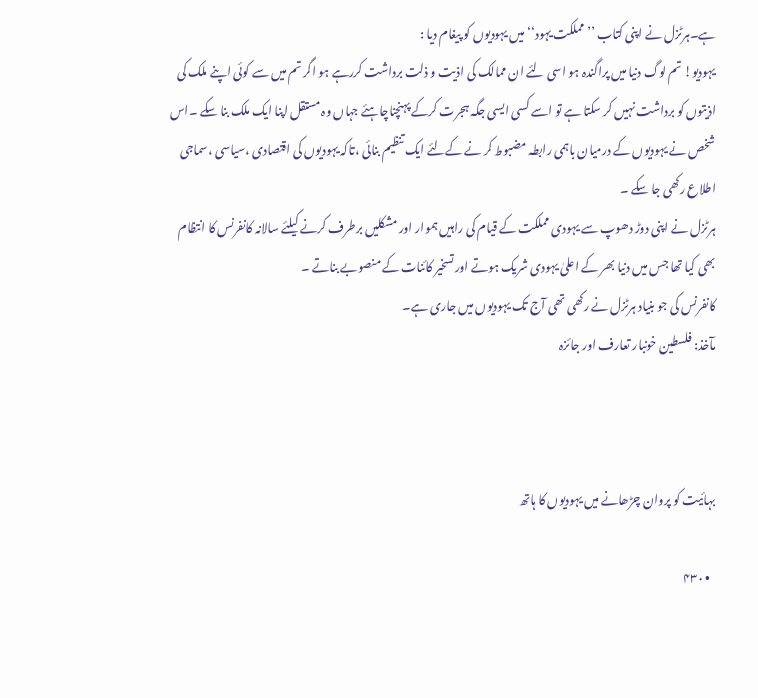ہے۔ہرٹزل نے اپنی کتاب ’’مملکت یہود‘‘ میں یہودیوں کو پیغام دیا :
یہودیو! تم لوگ دنیا میں پراگندہ ہو اسی لئے ان ممالک کی اذیت و ذلت برداشت کررہے ہو اگر تم میں سے کوئی اپنے ملک کی اذیتوں کو برداشت نہیں کر سکتا ہے تو اسے کسی ایسی جگہ ہجرت کرکے پہنچناچاہئے جہاں وہ مستقل اپنا ایک ملک بنا سکے ۔اس شخص نے یہودیوں کے درمیان باہمی رابطہ مضبوط کر نے کےلئے ایک تنظیم بنائی ،تاکہ یہودیوں کی اقتصادی ،سیاسی ،سماجی اطلاع رکھی جا سکے ۔
ہرٹزل نے اپنی دوڑ دھوپ سے یہودی مملکت کے قیام کی راہیں ہموار اور مشکلیں برطرف کرنے کیلئے سالانہ کانفرنس کا انتظام بھی کیا تھا جس میں دنیا بھر کے اعلیٰ یہودی شریک ہوتے اور تسخیر کائنات کے منصوبے بناتے ۔
کانفرنس کی جو بنیاد ہرٹزل نے رکھی تھی آج تک یہودیوں میں جاری ہے۔
مآخذ: فلسطین خونبار تعارف اور جائزہ



بہائیت کو پروان چڑھانے میں یہودیوں کا ہاتھ

  • ۴۳۰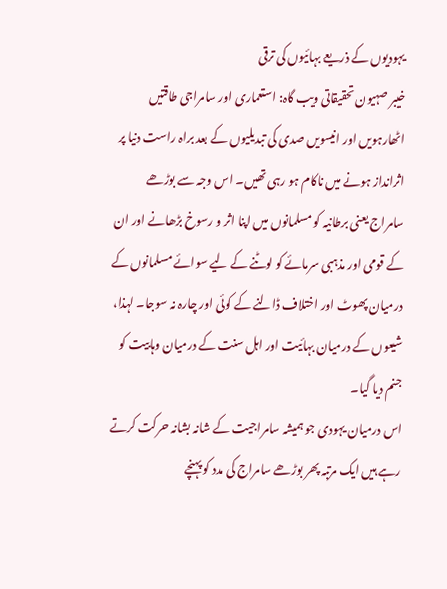یہودیوں کے ذریعے بہائیوں کی ترقی
خیبر صہیون تحقیقاتی ویب گاہ: استعماری اور سامراجی طاقتیں اٹھارہویں اور انیسویں صدی کی تبدیلیوں کے بعد براہ راست دنیا پر اثرانداز ہونے میں ناکام ہو رہی تھیں۔ اس وجہ سے بوڑھے سامراج یعنی برطانیہ کو مسلمانوں میں اپنا اثر و رسوخ بڑھانے اور ان کے قومی اور مذہبی سرمائے کو لوٹنے کے لیے سوائے مسلمانوں کے درمیان پھوٹ اور اختلاف ڈالنے کے کوئی اور چارہ نہ سوجا۔ لہذا، شیعوں کے درمیان بہائیت اور اہل سنت کے درمیان وہابیت کو جنم دیا گیا۔
اس درمیان یہودی جو ہمیشہ سامراجیت کے شانہ بشانہ حرکت کرتے رہے ہیں ایک مرتبہ پھر بوڑھے سامراج کی مدد کو پہنچے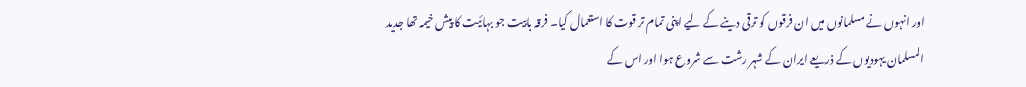اور انہوں نے مسلمانوں میں ان فرقوں کو ترقی دینے کے لیے اپنی تمام تر قوت کا استعمال کیا۔ فرقہ بابیت جو بہائیت کا پیش خیمہ تھا جدید المسلمان یہودیوں کے ذریعے ایران کے شہر رشت سے شروع ہوا اور اس کے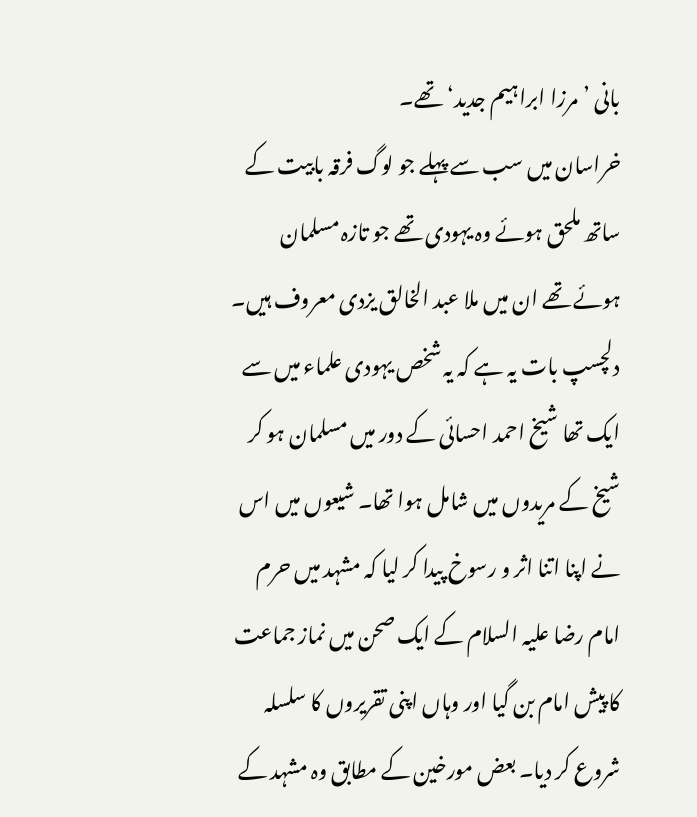بانی ’مرزا ابراہیم جدید‘ تھے۔
خراسان میں سب سے پہلے جو لوگ فرقہ بابیت کے ساتھ ملحق ہوئے وہ یہودی تھے جو تازہ مسلمان ہوئے تھے ان میں ملا عبد الخالق یزدی معروف ہیں۔ دلچسپ بات یہ ہے کہ یہ شخص یہودی علماء میں سے ایک تھا شیخ احمد احسائی کے دور میں مسلمان ہو کر شیخ کے مریدوں میں شامل ہوا تھا۔ شیعوں میں اس نے اپنا اتنا اثر و رسوخ پیدا کر لیا کہ مشہد میں حرم امام رضا علیہ السلام کے ایک صحن میں نماز جماعت کا پیش امام بن گیا اور وہاں اپنی تقریروں کا سلسلہ شروع کر دیا۔ بعض مورخین کے مطابق وہ مشہد کے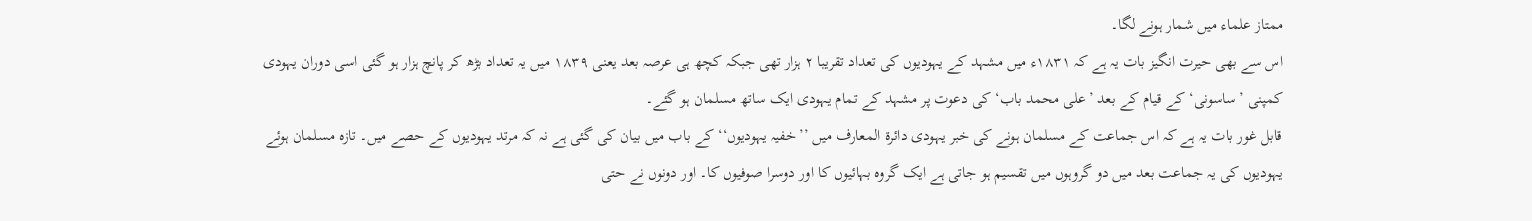ممتاز علماء میں شمار ہونے لگا۔
اس سے بھی حیرت انگیز بات یہ ہے کہ ۱۸۳۱ء میں مشہد کے یہودیوں کی تعداد تقریبا ۲ ہزار تھی جبکہ کچھ ہی عرصہ بعد یعنی ۱۸۳۹ میں یہ تعداد بڑھ کر پانچ ہزار ہو گئی اسی دوران یہودی کمپنی ’ساسونی‘ کے قیام کے بعد ’علی محمد باب‘ کی دعوت پر مشہد کے تمام یہودی ایک ساتھ مسلمان ہو گئے۔
قابل غور بات یہ ہے کہ اس جماعت کے مسلمان ہونے کی خبر یہودی دائرۃ المعارف میں ’’خفیہ یہودیوں‘‘ کے باب میں بیان کی گئی ہے نہ کہ مرتد یہودیوں کے حصے میں۔ تازہ مسلمان ہوئے یہودیوں کی یہ جماعت بعد میں دو گروہوں میں تقسیم ہو جاتی ہے ایک گروہ بہائیوں کا اور دوسرا صوفیوں کا۔ اور دونوں نے حتی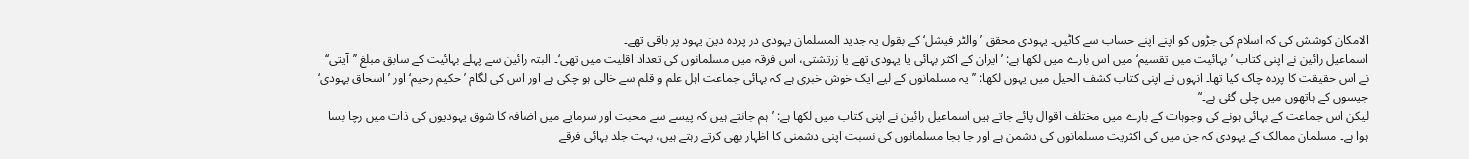الامکان کوشش کی کہ اسلام کی جڑوں کو اپنے اپنے حساب سے کاٹیں۔ یہودی محقق ’والٹر فیشل‘ کے بقول یہ جدید المسلمان یہودی در پردہ دین یہود پر باقی تھے۔
اسماعیل رائین نے اپنی کتاب ’بہائیت میں تقسیم‘ میں اس بارے میں لکھا ہے: ’ایران کے اکثر بہائی یا یہودی تھے یا زرتشتی، اس فرقہ میں مسلمانوں کی تعداد اقلیت میں تھی‘۔ البتہ رائین سے پہلے بہائیت کے سابق مبلغ ’’آیتی‘‘ نے اس حقیقت کا پردہ چاک کیا تھا۔ انہوں نے اپنی کتاب کشف الحیل میں یہوں لکھا: ’’یہ مسلمانوں کے لیے ایک خوش خبری ہے کہ بہائی جماعت اہل علم و قلم سے خالی ہو چکی ہے اور اس کی لگام ’حکیم رحیم‘ اور ’اسحاق یہودی‘ جیسوں کے ہاتھوں میں چلی گئی ہے۔‘’
لیکن اس جماعت کے بہائی ہونے کی وجوہات کے بارے میں مختلف اقوال پائے جاتے ہیں اسماعیل رائین نے اپنی کتاب میں لکھا ہے: ’ہم جانتے ہیں کہ پیسے سے محبت اور سرمایے میں اضافہ کا شوق یہودیوں کی ذات میں رچا بسا ہوا ہے۔ مسلمان ممالک کے یہودی کہ جن میں کی اکثریت مسلمانوں کی دشمن ہے اور جا بجا مسلمانوں کی نسبت اپنی دشمنی کا اظہار بھی کرتے رہتے ہیں، بہت جلد بہائی فرقے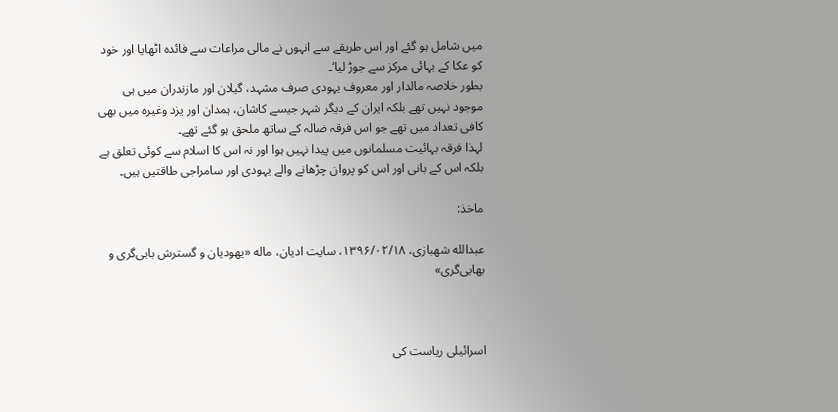میں شامل ہو گئے اور اس طریقے سے انہوں نے مالی مراعات سے فائدہ اٹھایا اور خود کو عکا کے بہائی مرکز سے جوڑ لیا‘۔
بطور خلاصہ مالدار اور معروف یہودی صرف مشہد، گیلان اور مازندران میں ہی موجود نہیں تھے بلکہ ایران کے دیگر شہر جیسے کاشان، ہمدان اور یزد وغیرہ میں بھی کافی تعداد میں تھے جو اس فرقہ ضالہ کے ساتھ ملحق ہو گئے تھے۔
لہذا فرقہ بہائیت مسلمانوں میں پیدا نہیں ہوا اور نہ اس کا اسلام سے کوئی تعلق ہے بلکہ اس کے بانی اور اس کو پروان چڑھانے والے یہودی اور سامراجی طاقتیں ہیں۔

ماخذ:

عبدالله شهبازی، ۱۳۹۶/۰۲/۱۸، سایت ادیان، ماله «یهودیان و گسترش بابی‌گری و بهایی‌گری»



اسرائیلی ریاست کی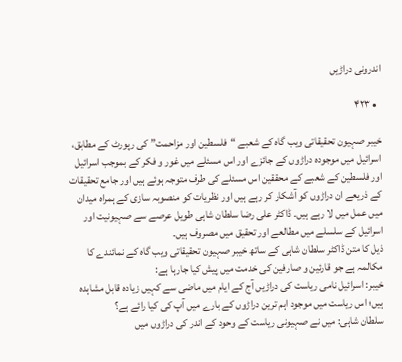اندرونی دراڑیں

  • ۴۲۳

خیبر صہیون تحقیقاتی ویب گاہ کے شعبے “فلسطین اور مزاحمت” کی رپورٹ کے مطابق، اسرائیل میں موجودہ دراڑوں کے جائزے اور اس مسئلے میں غور و فکر کے بموجب اسرائیل اور فلسطین کے شعبے کے محققین اس مسئلے کی طرف متوجہ ہوئے ہیں اور جامع تحقیقات کے ذریعے ان دراڑوں کو آشکار کر رہے ہیں اور نظریات کو منصوبہ سازی کے ہمراہ میدان میں عمل میں لا رہے ہیں۔ ڈاکٹر علی رضا سلطان شاہی طویل عرصے سے صہیونیت اور اسرائیل کے سلسلے میں مطالعے اور تحقیق میں مصروف ہیں۔
ذیل کا متن ڈاکٹر سلطان شاہی کے ساتھ خیبر صہیون تحقیقاتی ویب گاہ کے نمائندے کا مکالمہ ہے جو قارئین و صارفین کی خدمت میں پیش کیا جارہا ہے:
خیبر: اسرائیل نامی ریاست کی دراڑیں آج کے ایام میں ماضی سے کہیں زیادہ قابل مشاہدہ ہیں؛ اس ریاست میں موجود اہم ترین دراڑوں کے بارے میں آپ کی کیا رائے ہے؟
سلطان شاہی: میں نے صہیونی ریاست کے وحود کے اندر کی دراڑوں میں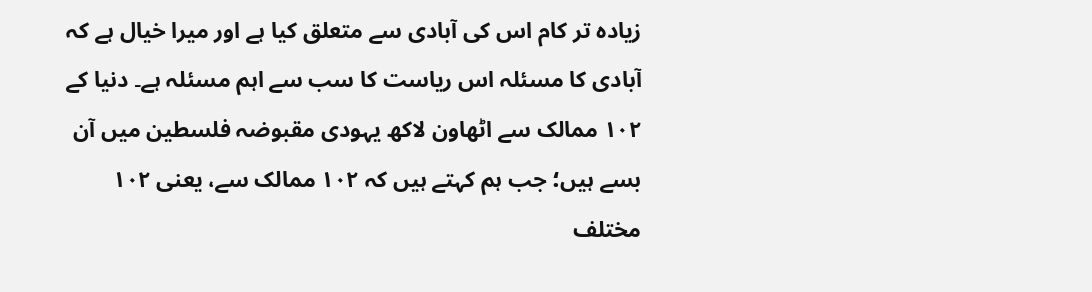زیادہ تر کام اس کی آبادی سے متعلق کیا ہے اور میرا خیال ہے کہ آبادی کا مسئلہ اس ریاست کا سب سے اہم مسئلہ ہے۔ دنیا کے ۱۰۲ ممالک سے اٹھاون لاکھ یہودی مقبوضہ فلسطین میں آن بسے ہیں؛ جب ہم کہتے ہیں کہ ۱۰۲ ممالک سے، یعنی ۱۰۲ مختلف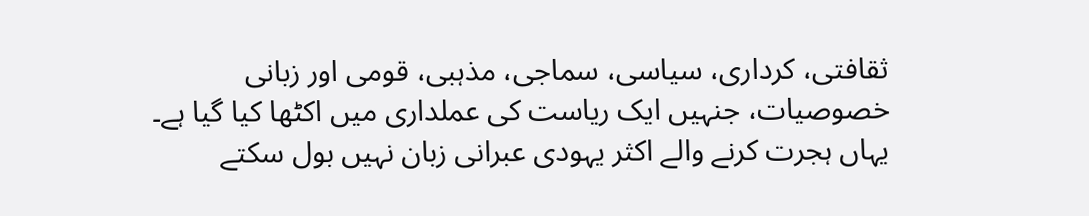ثقافتی، کرداری، سیاسی، سماجی، مذہبی، قومی اور زبانی خصوصیات، جنہیں ایک ریاست کی عملداری میں اکٹھا کیا گیا ہے۔
یہاں ہجرت کرنے والے اکثر یہودی عبرانی زبان نہیں بول سکتے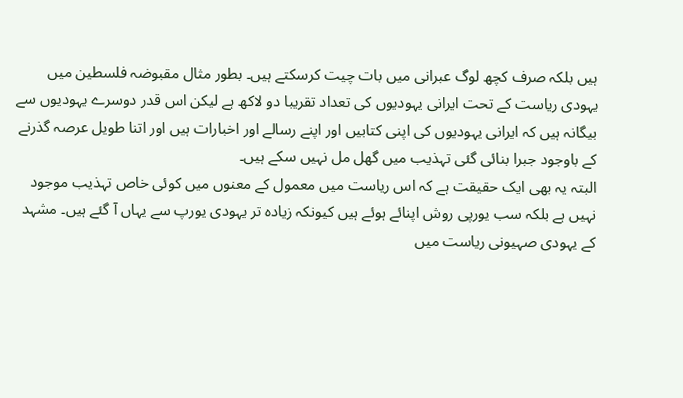ہیں بلکہ صرف کچھ لوگ عبرانی میں بات چیت کرسکتے ہیں۔ بطور مثال مقبوضہ فلسطین میں یہودی ریاست کے تحت ایرانی یہودیوں کی تعداد تقریبا دو لاکھ ہے لیکن اس قدر دوسرے یہودیوں سے بیگانہ ہیں کہ ایرانی یہودیوں کی اپنی کتابیں اور اپنے رسالے اور اخبارات ہیں اور اتنا طویل عرصہ گذرنے کے باوجود جبرا بنائی گئی تہذیب میں گھل مل نہیں سکے ہیں۔
البتہ یہ بھی ایک حقیقت ہے کہ اس ریاست میں معمول کے معنوں میں کوئی خاص تہذیب موجود نہیں ہے بلکہ سب یورپی روش اپنائے ہوئے ہیں کیونکہ زیادہ تر یہودی یورپ سے یہاں آ گئے ہیں۔ مشہد کے یہودی صہیونی ریاست میں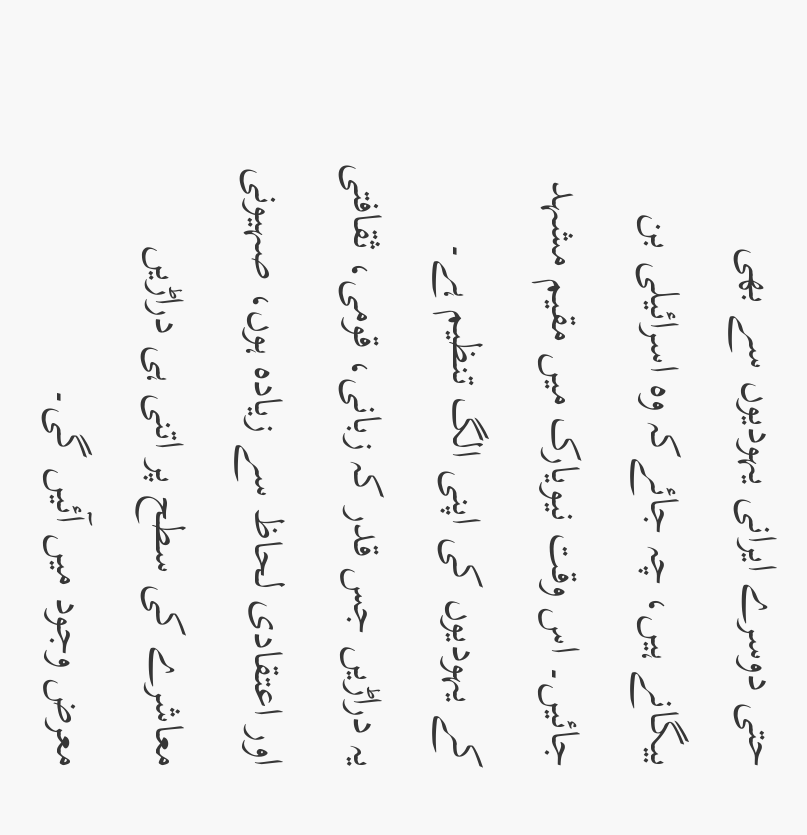حتی دوسرے ایرانی یہودیوں سے بھی بیگانے ہیں، چہ جائےکہ وہ اسرائیلی بن جائیں۔ اس وقت نیویارک میں مقیم مشہد کے یہودیوں کی اپنی الگ تنظیم ہے۔
یہ دراڑیں جس قدر کہ زبانی، قومی، ثقافتی اور اعتقادی لحاظ سے زیادہ ہوں، صہیونی معاشرے کی سطح پر اتنی ہی دراڑیں معرض وجود میں آئیں گی۔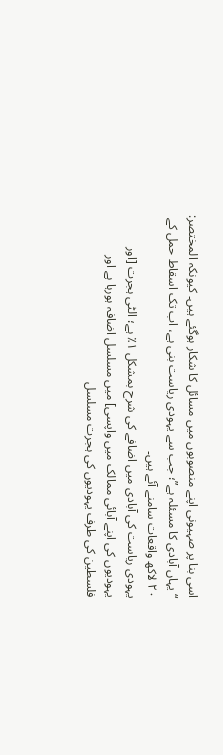اسی بنا پر صہیونی اپنے منصوبوں میں مسائل کا شکار ہوگئے ہیں۔ کیونکہ المختصر: “یہاں آبادی کا مسئلہ ہے”؛ جب سے یہودی ریاست بنی ہے، اب تک اسقاط حمل کے ۲۰ لاکھ واقعات سامنے آئے ہیں۔
یہودی ریاست کی آبادی میں اضافے کی شرح بمشکل ۱٪ ہے؛ الٹی ہجرت [اور یہودیوں کی اپنے آبائی ممالک میں واپسی] میں مسلسل اضافہ ہورہا ہے اور فلسطین کی طرف یہودیوں کی ہجرت مسلسل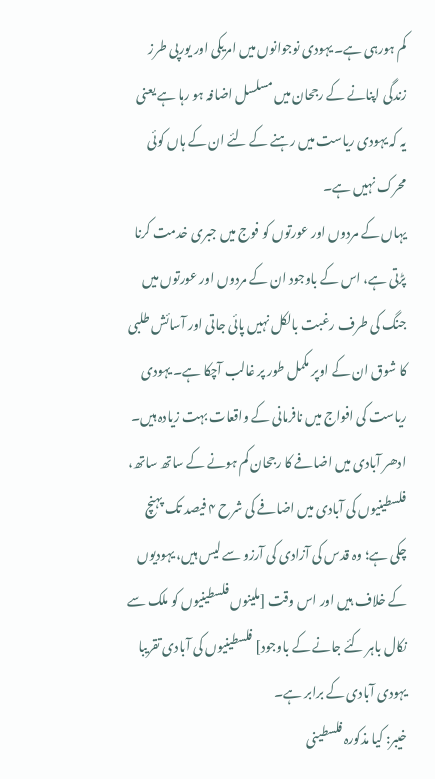کم ہورہی ہے۔ یہودی نوجوانوں میں امریکی اور یورپی طرز زندگی اپنانے کے رجحان میں مسلسل اضافہ ہو رہا ہے یعنی یہ کہ یہودی ریاست میں رہنے کے لئے ان کے ہاں کوئی محرک نہیں ہے۔
یہاں کے مردوں اور عورتوں کو فوج میں جبری خدمت کرنا پڑتی ہے، اس کے باوجود ان کے مردوں اور عورتوں میں جنگ کی طرف رغبت بالکل نہیں پائی جاتی اور آسائش طلبی کا شوق ان کے اوپر مکمل طور پر غالب آچکا ہے۔ یہودی ریاست کی افواج میں نافرمانی کے واقعات بہت زیادہ ہیں۔
ادھر آبادی میں اضافے کا رجحان کم ہونے کے ساتھ ساتھ، فلسطینیوں کی آبادی میں اضافے کی شرح ۴ فیصد تک پہنچ چکی ہے؛ وہ قدس کی آزادی کی آرزو سے لیس ہیں، یہودیوں کے خلاف ہیں اور اس وقت [ملینوں فلسطینیوں کو ملک سے نکال باہر کئے جانے کے باوجود] فلسطینیوں کی آبادی تقریبا یہودی آبادی کے برابر ہے۔
خیبر: کیا مذکورہ فلسطینی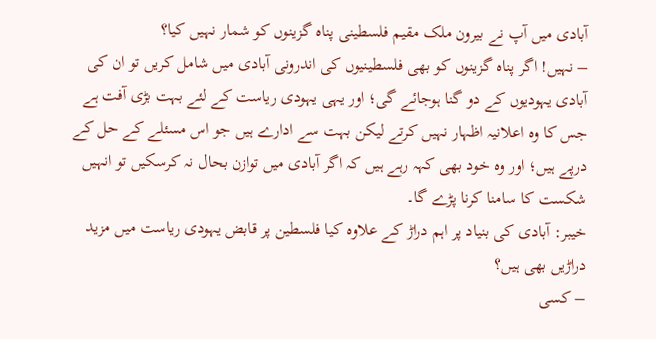آبادی میں آپ نے بیرون ملک مقیم فلسطینی پناہ گزینوں کو شمار نہیں کیا؟
– نہیں! اگر پناہ گزینوں کو بھی فلسطینیوں کی اندرونی آبادی میں شامل کریں تو ان کی آبادی یہودیوں کے دو گنا ہوجائے گی؛ اور یہی یہودی ریاست کے لئے بہت بڑی آفت ہے جس کا وہ اعلانیہ اظہار نہیں کرتے لیکن بہت سے ادارے ہیں جو اس مسئلے کے حل کے درپے ہیں؛ اور وہ خود بھی کہہ رہے ہیں کہ اگر آبادی میں توازن بحال نہ کرسکیں تو انہیں شکست کا سامنا کرنا پڑے گا۔
خیبر: آبادی کی بنیاد پر اہم دراڑ کے علاوہ کیا فلسطین پر قابض یہودی ریاست میں مزید دراڑیں بھی ہیں؟
– کسی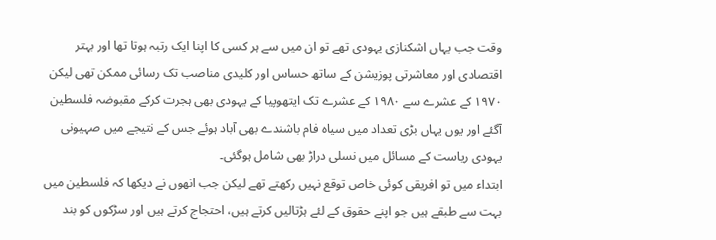وقت جب یہاں اشکنازی یہودی تھے تو ان میں سے ہر کسی کا اپنا ایک رتبہ ہوتا تھا اور بہتر اقتصادی اور معاشرتی پوزیشن کے ساتھ حساس اور کلیدی مناصب تک رسائی ممکن تھی لیکن ۱۹۷۰ کے عشرے سے ۱۹۸۰ کے عشرے تک ایتھوپیا کے یہودی بھی ہجرت کرکے مقبوضہ فلسطین آگئے اور یوں یہاں بڑی تعداد میں سیاہ فام باشندے بھی آباد ہوئے جس کے نتیجے میں صہیونی یہودی ریاست کے مسائل میں نسلی دراڑ بھی شامل ہوگئی۔
ابتداء میں تو افریقی کوئی خاص توقع نہیں رکھتے تھے لیکن جب انھوں نے دیکھا کہ فلسطین میں بہت سے طبقے ہیں جو اپنے حقوق کے لئے ہڑتالیں کرتے ہیں، احتجاج کرتے ہیں اور سڑکوں کو بند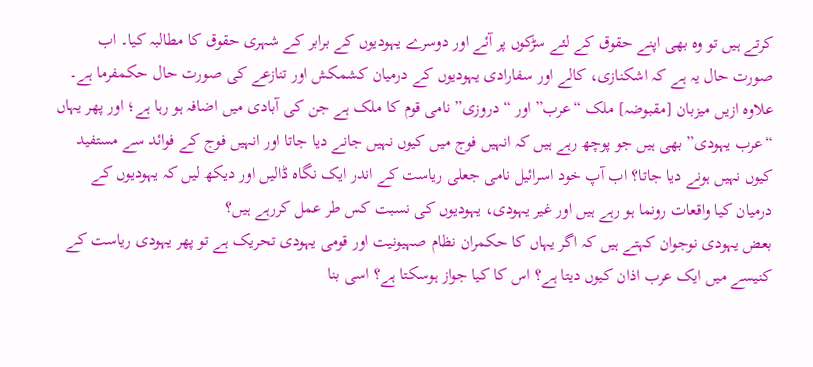کرتے ہیں تو وہ بھی اپنے حقوق کے لئے سڑکوں پر آئے اور دوسرے یہودیوں کے برابر کے شہری حقوق کا مطالبہ کیا۔ اب صورت حال یہ ہے کہ اشکنازی، کالے اور سفارادی یہودیوں کے درمیان کشمکش اور تنازعے کی صورت حال حکمفرما ہے۔
علاوہ ازیں میزبان [مقبوضہ] ملک “عرب” اور “دروزی” نامی قوم کا ملک ہے جن کی آبادی میں اضافہ ہو رہا ہے؛ اور پھر یہاں “عرب یہودی” بھی ہیں جو پوچھ رہے ہیں کہ انہیں فوج میں کیوں نہیں جانے دیا جاتا اور انہیں فوج کے فوائد سے مستفید کیوں نہیں ہونے دیا جاتا؟ اب آپ خود اسرائیل نامی جعلی ریاست کے اندر ایک نگاہ ڈالیں اور دیکھ لیں کہ یہودیوں کے درمیان کیا واقعات رونما ہو رہے ہیں اور غیر یہودی، یہودیوں کی نسبت کس طر عمل کررہے ہیں؟
بعض یہودی نوجوان کہتے ہیں کہ اگر یہاں کا حکمران نظام صہیونیت اور قومی یہودی تحریک ہے تو پھر یہودی ریاست کے کنیسے میں ایک عرب اذان کیوں دیتا ہے؟ اس کا کیا جواز ہوسکتا ہے؟ اسی بنا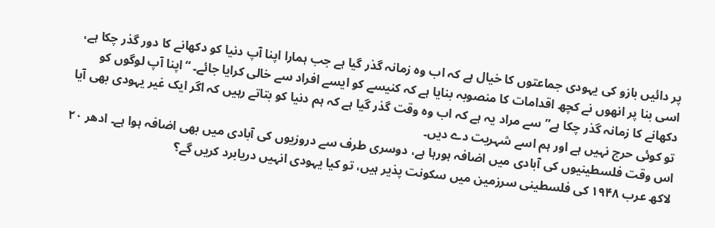پر دائیں بازو کی یہودی جماعتوں کا خیال ہے کہ اب وہ زمانہ گذر گیا ہے جب ہمارا اپنا آپ دنیا کو دکھانے کا دور گذر چکا ہے، اسی بنا پر انھوں نے کچھ اقدامات کا منصوبہ بنایا ہے کہ کنیسے کو ایسے افراد سے خالی کرایا جائے۔ “اپنا آپ لوگوں کو دکھانے کا زمانہ گذر چکا ہے” سے مراد یہ ہے کہ اب وہ وقت گذر گیا ہے کہ ہم دنیا کو بتاتے رہیں کہ اگر ایک غیر یہودی بھی آیا تو کوئی حرج نہیں ہے اور ہم اسے شہریت دے دیں۔
اس وقت فلسطینیوں کی آبادی میں اضافہ ہورہا ہے، دوسری طرف سے دروزیوں کی آبادی میں بھی اضافہ ہوا ہے۔ ادھر ۲۰ لاکھ عرب ۱۹۴۸ کی فلسطینی سرزمین میں سکونت پذیر ہیں، تو کیا یہودی انہیں دریابرد کریں گے؟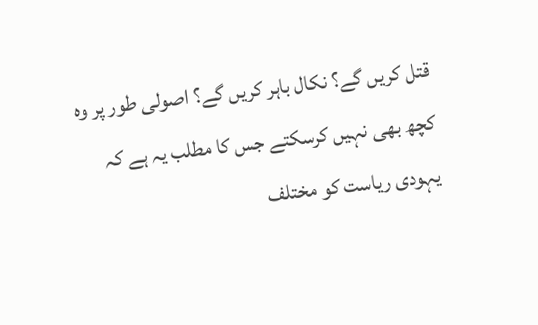قتل کریں گے؟ نکال باہر کریں گے؟ اصولی طور پر وہ کچھ بھی نہیں کرسکتے جس کا مطلب یہ ہے کہ یہودی ریاست کو مختلف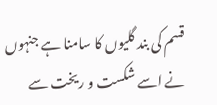قسم کی بند گلیوں کا سامنا ہے جنہوں نے اسے شکست و ریخت سے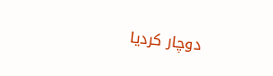دوچار کردیا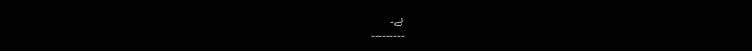ہے۔
۔۔۔۔۔۔۔۔۔